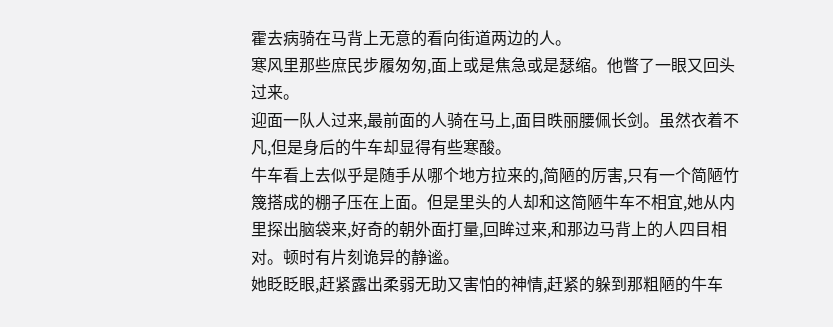霍去病骑在马背上无意的看向街道两边的人。
寒风里那些庶民步履匆匆,面上或是焦急或是瑟缩。他瞥了一眼又回头过来。
迎面一队人过来,最前面的人骑在马上,面目昳丽腰佩长剑。虽然衣着不凡,但是身后的牛车却显得有些寒酸。
牛车看上去似乎是随手从哪个地方拉来的,简陋的厉害,只有一个简陋竹篾搭成的棚子压在上面。但是里头的人却和这简陋牛车不相宜,她从内里探出脑袋来,好奇的朝外面打量,回眸过来,和那边马背上的人四目相对。顿时有片刻诡异的静谧。
她眨眨眼,赶紧露出柔弱无助又害怕的神情,赶紧的躲到那粗陋的牛车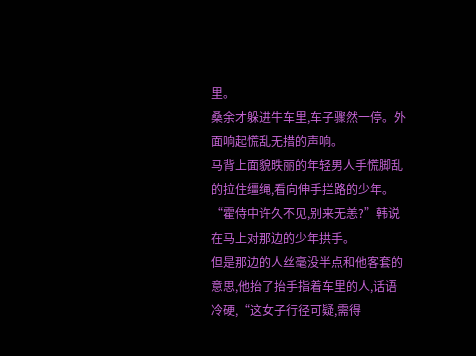里。
桑余才躲进牛车里,车子骤然一停。外面响起慌乱无措的声响。
马背上面貌昳丽的年轻男人手慌脚乱的拉住缰绳,看向伸手拦路的少年。
“霍侍中许久不见,别来无恙?”韩说在马上对那边的少年拱手。
但是那边的人丝毫没半点和他客套的意思,他抬了抬手指着车里的人,话语冷硬,“这女子行径可疑,需得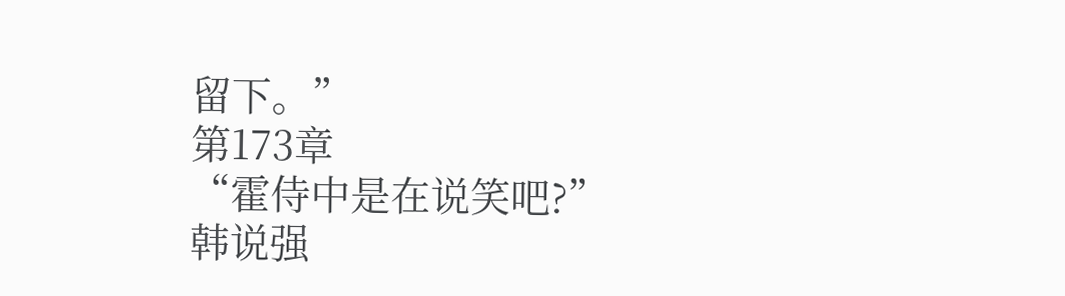留下。”
第173章
“霍侍中是在说笑吧?”韩说强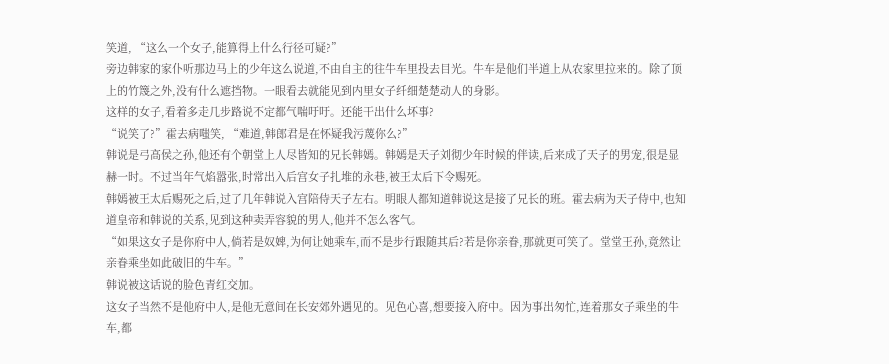笑道, “这么一个女子,能算得上什么行径可疑?”
旁边韩家的家仆听那边马上的少年这么说道,不由自主的往牛车里投去目光。牛车是他们半道上从农家里拉来的。除了顶上的竹篾之外,没有什么遮挡物。一眼看去就能见到内里女子纤细楚楚动人的身影。
这样的女子,看着多走几步路说不定都气喘吁吁。还能干出什么坏事?
“说笑了?”霍去病嗤笑, “难道,韩郎君是在怀疑我污蔑你么?”
韩说是弓高侯之孙,他还有个朝堂上人尽皆知的兄长韩嫣。韩嫣是天子刘彻少年时候的伴读,后来成了天子的男宠,很是显赫一时。不过当年气焰嚣张,时常出入后宫女子扎堆的永巷,被王太后下令赐死。
韩嫣被王太后赐死之后,过了几年韩说入宫陪侍天子左右。明眼人都知道韩说这是接了兄长的班。霍去病为天子侍中,也知道皇帝和韩说的关系,见到这种卖弄容貌的男人,他并不怎么客气。
“如果这女子是你府中人,倘若是奴婢,为何让她乘车,而不是步行跟随其后?若是你亲眷,那就更可笑了。堂堂王孙,竟然让亲眷乘坐如此破旧的牛车。”
韩说被这话说的脸色青红交加。
这女子当然不是他府中人,是他无意间在长安郊外遇见的。见色心喜,想要接入府中。因为事出匆忙,连着那女子乘坐的牛车,都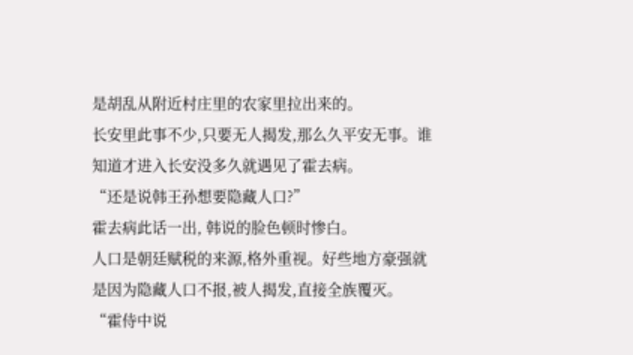是胡乱从附近村庄里的农家里拉出来的。
长安里此事不少,只要无人揭发,那么久平安无事。谁知道才进入长安没多久就遇见了霍去病。
“还是说韩王孙想要隐藏人口?”
霍去病此话一出, 韩说的脸色顿时惨白。
人口是朝廷赋税的来源,格外重视。好些地方豪强就是因为隐藏人口不报,被人揭发,直接全族覆灭。
“霍侍中说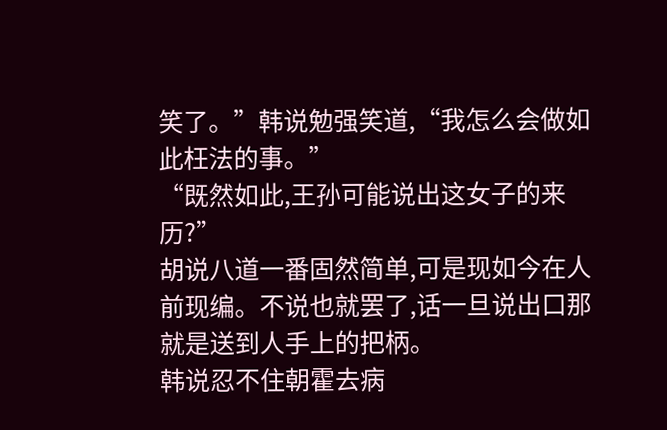笑了。”韩说勉强笑道,“我怎么会做如此枉法的事。”
“既然如此,王孙可能说出这女子的来历?”
胡说八道一番固然简单,可是现如今在人前现编。不说也就罢了,话一旦说出口那就是送到人手上的把柄。
韩说忍不住朝霍去病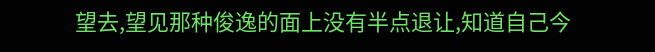望去,望见那种俊逸的面上没有半点退让,知道自己今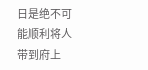日是绝不可能顺利将人带到府上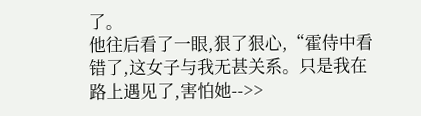了。
他往后看了一眼,狠了狠心,“霍侍中看错了,这女子与我无甚关系。只是我在路上遇见了,害怕她-->>